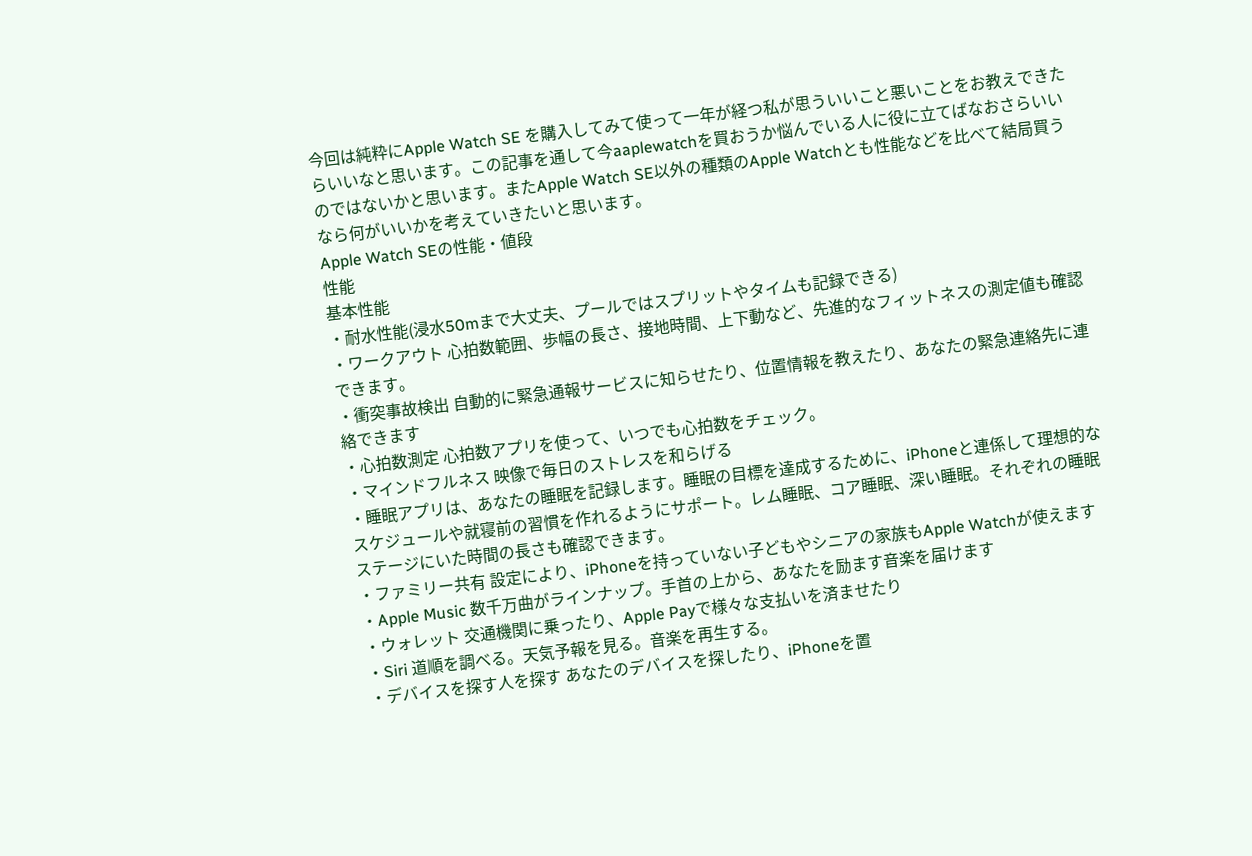今回は純粋にApple Watch SE を購入してみて使って一年が経つ私が思ういいこと悪いことをお教えできたらいいなと思います。この記事を通して今aaplewatchを買おうか悩んでいる人に役に立てばなおさらいいのではないかと思います。またApple Watch SE以外の種類のApple Watchとも性能などを比べて結局買うなら何がいいかを考えていきたいと思います。
Apple Watch SEの性能・値段
性能
基本性能
・耐水性能(浸水50mまで大丈夫、プールではスプリットやタイムも記録できる)
・ワークアウト 心拍数範囲、歩幅の長さ、接地時間、上下動など、先進的なフィットネスの測定値も確認できます。
・衝突事故検出 自動的に緊急通報サービスに知らせたり、位置情報を教えたり、あなたの緊急連絡先に連絡できます
・心拍数測定 心拍数アプリを使って、いつでも心拍数をチェック。
・マインドフルネス 映像で毎日のストレスを和らげる
・睡眠アプリは、あなたの睡眠を記録します。睡眠の目標を達成するために、iPhoneと連係して理想的なスケジュールや就寝前の習慣を作れるようにサポート。レム睡眠、コア睡眠、深い睡眠。それぞれの睡眠ステージにいた時間の長さも確認できます。
・ファミリー共有 設定により、iPhoneを持っていない子どもやシニアの家族もApple Watchが使えます
・Apple Music 数千万曲がラインナップ。手首の上から、あなたを励ます音楽を届けます
・ウォレット 交通機関に乗ったり、Apple Payで様々な支払いを済ませたり
・Siri 道順を調べる。天気予報を見る。音楽を再生する。
・デバイスを探す人を探す あなたのデバイスを探したり、iPhoneを置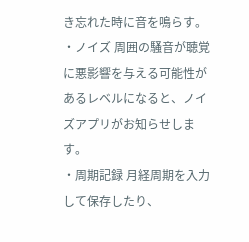き忘れた時に音を鳴らす。
・ノイズ 周囲の騒音が聴覚に悪影響を与える可能性があるレベルになると、ノイズアプリがお知らせします。
・周期記録 月経周期を入力して保存したり、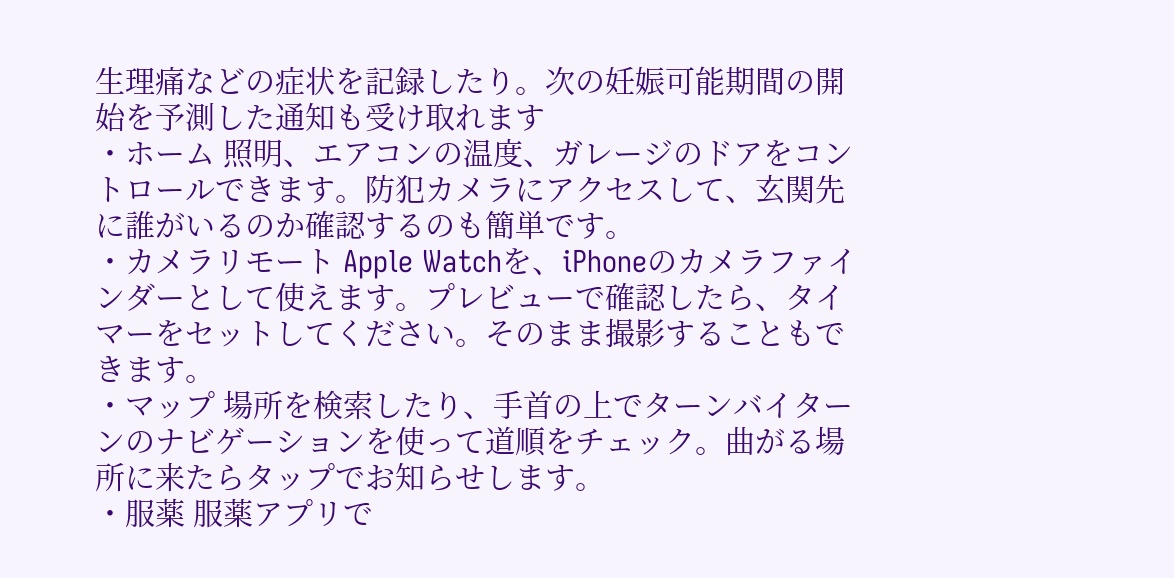生理痛などの症状を記録したり。次の妊娠可能期間の開始を予測した通知も受け取れます
・ホーム 照明、エアコンの温度、ガレージのドアをコントロールできます。防犯カメラにアクセスして、玄関先に誰がいるのか確認するのも簡単です。
・カメラリモート Apple Watchを、iPhoneのカメラファインダーとして使えます。プレビューで確認したら、タイマーをセットしてください。そのまま撮影することもできます。
・マップ 場所を検索したり、手首の上でターンバイターンのナビゲーションを使って道順をチェック。曲がる場所に来たらタップでお知らせします。
・服薬 服薬アプリで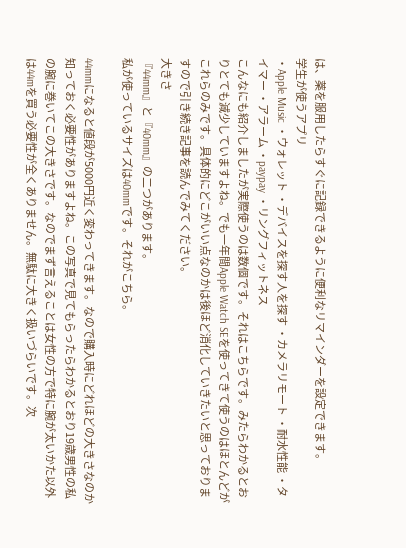は、薬を服用したらすぐに記録できるように便利なリマインダーを設定できます。
学生が使うアプリ
・Apple Music ・ウォレット ・デバイスを探す人を探す ・カメラリモート ・耐水性能 ・タイマー ・アラーム ・paypay ・リングフィットネス
こんなにも紹介しましたが実際使うのは数個です。それはこちらです。みたらわかるとおりとても減少していますよね。でも一年間Apple Watch SEを使ってきて使うのはほとんどがこれらのみです。具体的にどこがいい点なのかは後ほど消化していきたいと思っておりますので引き続き記事を読んでみてください。
大きさ
『44mm』と『40mm』の二つがあります。
私が使っているサイズは40mmです。それがこちら。

44mmになると値段が5000円近く変わってきます。なので購入時にどれほどの大きさなのか知っておく必要性がありますよね。この写真で見てもらったらわかるとおり19歳男性の私の腕に巻いてこの大きさです。なのでまず言えることは女性の方で特に腕が太いかた以外は44mを買う必要性が全くありません。無駄に大きく扱いづらいです。次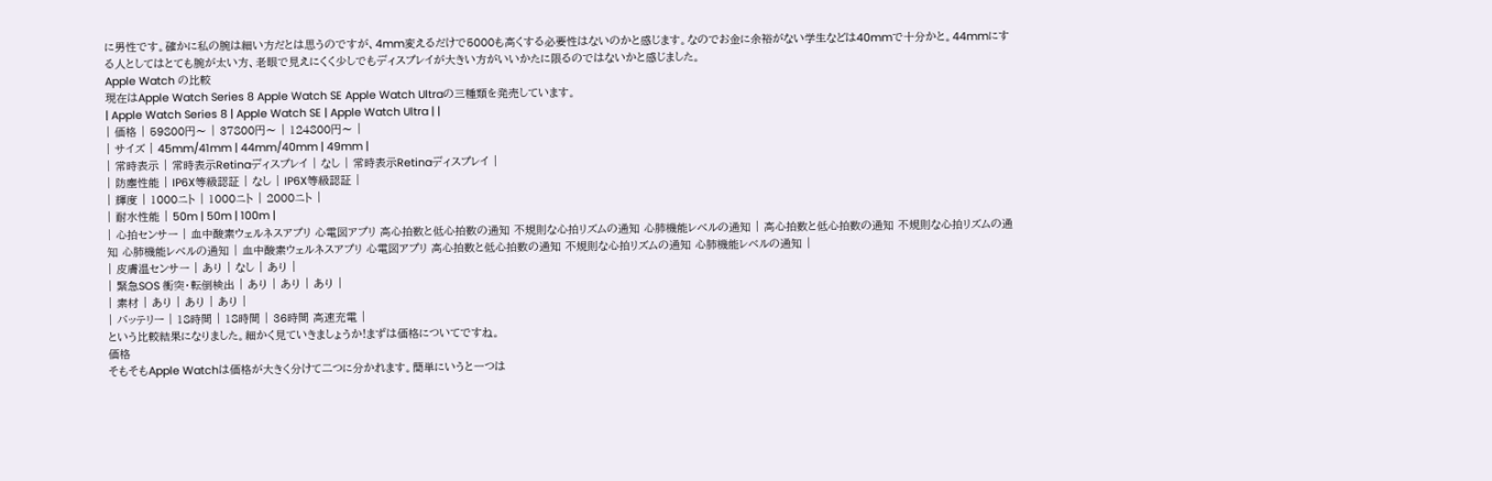に男性です。確かに私の腕は細い方だとは思うのですが、4mm変えるだけで5000も高くする必要性はないのかと感じます。なのでお金に余裕がない学生などは40mmで十分かと。44mmにする人としてはとても腕が太い方、老眼で見えにくく少しでもディスプレイが大きい方がいいかたに限るのではないかと感じました。
Apple Watch の比較
現在はApple Watch Series 8 Apple Watch SE Apple Watch Ultraの三種類を発売しています。
| Apple Watch Series 8 | Apple Watch SE | Apple Watch Ultra | |
| 価格 | 59800円〜 | 37800円〜 | 124800円〜 |
| サイズ | 45mm/41mm | 44mm/40mm | 49mm |
| 常時表示 | 常時表示Retinaディスプレイ | なし | 常時表示Retinaディスプレイ |
| 防塵性能 | IP6X等級認証 | なし | IP6X等級認証 |
| 輝度 | 1000ニト | 1000ニト | 2000ニト |
| 耐水性能 | 50m | 50m | 100m |
| 心拍センサー | 血中酸素ウェルネスアプリ 心電図アプリ 高心拍数と低心拍数の通知 不規則な心拍リズムの通知 心肺機能レベルの通知 | 高心拍数と低心拍数の通知 不規則な心拍リズムの通知 心肺機能レベルの通知 | 血中酸素ウェルネスアプリ 心電図アプリ 高心拍数と低心拍数の通知 不規則な心拍リズムの通知 心肺機能レベルの通知 |
| 皮膚温センサー | あり | なし | あり |
| 緊急SOS 衝突・転倒検出 | あり | あり | あり |
| 素材 | あり | あり | あり |
| バッテリー | 18時間 | 18時間 | 36時間 高速充電 |
という比較結果になりました。細かく見ていきましょうか!まずは価格についてですね。
価格
そもそもApple Watchは価格が大きく分けて二つに分かれます。簡単にいうと一つは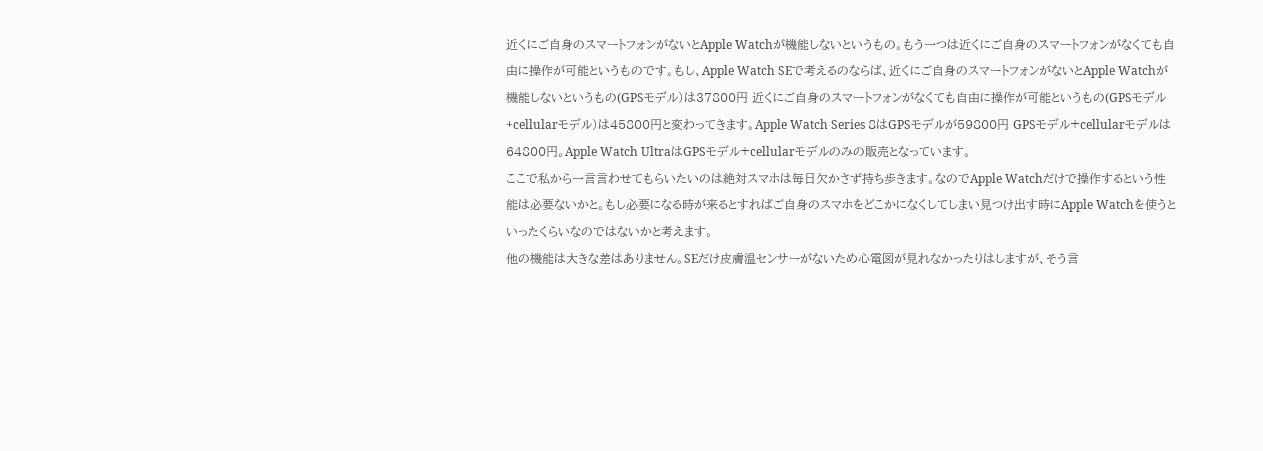近くにご自身のスマートフォンがないとApple Watchが機能しないというもの。もう一つは近くにご自身のスマートフォンがなくても自由に操作が可能というものです。もし、Apple Watch SEで考えるのならば、近くにご自身のスマートフォンがないとApple Watchが機能しないというもの(GPSモデル)は37800円 近くにご自身のスマートフォンがなくても自由に操作が可能というもの(GPSモデル+cellularモデル)は45800円と変わってきます。Apple Watch Series 8はGPSモデルが59800円 GPSモデル+cellularモデルは64800円。Apple Watch UltraはGPSモデル+cellularモデルのみの販売となっています。
ここで私から一言言わせてもらいたいのは絶対スマホは毎日欠かさず持ち歩きます。なのでApple Watchだけで操作するという性能は必要ないかと。もし必要になる時が来るとすればご自身のスマホをどこかになくしてしまい見つけ出す時にApple Watchを使うといったくらいなのではないかと考えます。
他の機能は大きな差はありません。SEだけ皮膚温センサーがないため心電図が見れなかったりはしますが、そう言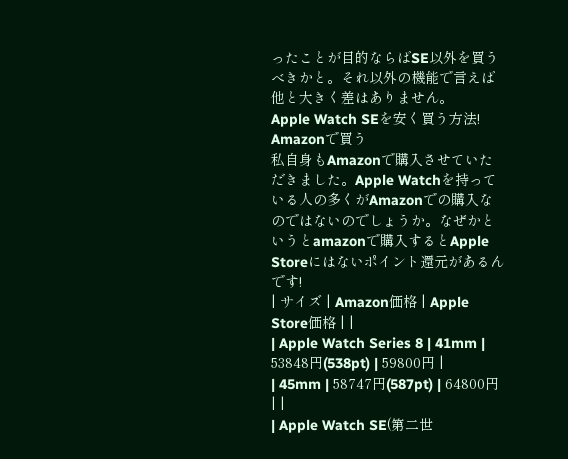ったことが目的ならばSE以外を買うべきかと。それ以外の機能で言えば他と大きく差はありません。
Apple Watch SEを安く買う方法!
Amazonで買う
私自身もAmazonで購入させていただきました。Apple Watchを持っている人の多くがAmazonでの購入なのではないのでしょうか。なぜかというとamazonで購入するとApple Storeにはないポイント還元があるんです!
| サイズ | Amazon価格 | Apple Store価格 | |
| Apple Watch Series 8 | 41mm | 53848円(538pt) | 59800円 |
| 45mm | 58747円(587pt) | 64800円 | |
| Apple Watch SE(第二世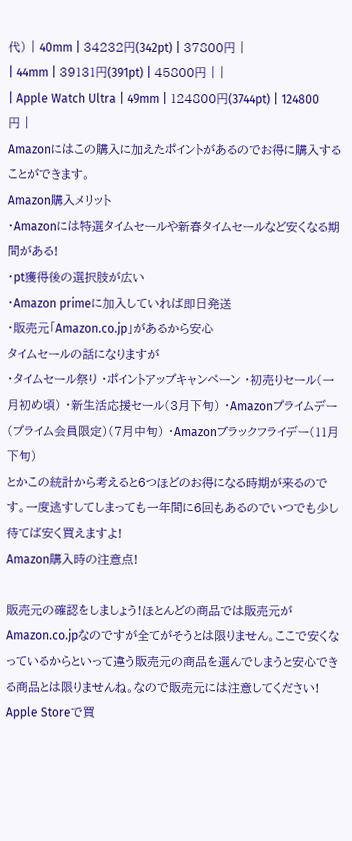代) | 40mm | 34232円(342pt) | 37800円 |
| 44mm | 39131円(391pt) | 45800円 | |
| Apple Watch Ultra | 49mm | 124800円(3744pt) | 124800円 |
Amazonにはこの購入に加えたポイントがあるのでお得に購入することができます。
Amazon購入メリット
・Amazonには特選タイムセールや新春タイムセールなど安くなる期間がある!
・pt獲得後の選択肢が広い
・Amazon primeに加入していれば即日発送
・販売元「Amazon.co.jp」があるから安心
タイムセールの話になりますが
・タイムセール祭り ・ポイントアップキャンペーン ・初売りセール(一月初め頃) ・新生活応援セール(3月下旬) ・Amazonプライムデー(プライム会員限定)(7月中旬) ・Amazonブラックフライデー(11月下旬)
とかこの統計から考えると6つほどのお得になる時期が来るのです。一度逃すしてしまっても一年間に6回もあるのでいつでも少し待てば安く買えますよ!
Amazon購入時の注意点!

販売元の確認をしましょう!ほとんどの商品では販売元がAmazon.co.jpなのですが全てがそうとは限りません。ここで安くなっているからといって違う販売元の商品を選んでしまうと安心できる商品とは限りませんね。なので販売元には注意してください!
Apple Storeで買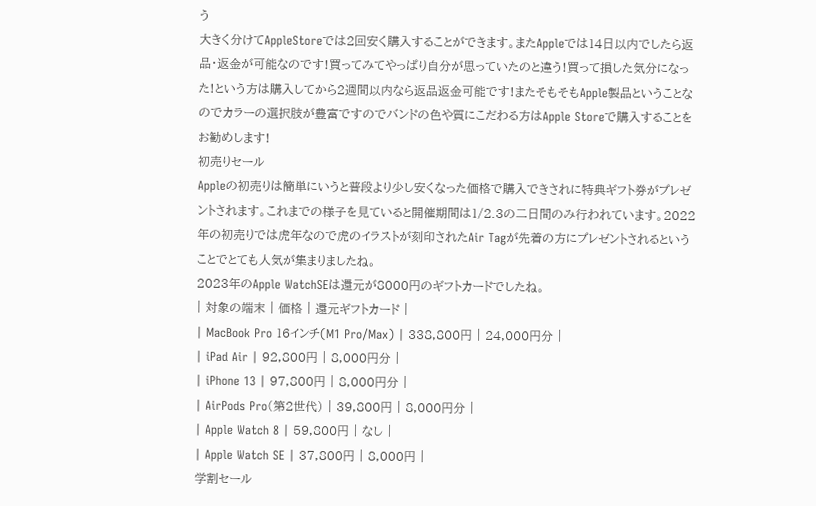う
大きく分けてAppleStoreでは2回安く購入することができます。またAppleでは14日以内でしたら返品・返金が可能なのです!買ってみてやっぱり自分が思っていたのと違う!買って損した気分になった!という方は購入してから2週間以内なら返品返金可能です!またそもそもApple製品ということなのでカラーの選択肢が豊富ですのでバンドの色や質にこだわる方はApple Storeで購入することをお勧めします!
初売りセール
Appleの初売りは簡単にいうと普段より少し安くなった価格で購入できされに特典ギフト券がプレゼントされます。これまでの様子を見ていると開催期間は1/2.3の二日間のみ行われています。2022年の初売りでは虎年なので虎のイラストが刻印されたAir Tagが先着の方にプレゼントされるということでとても人気が集まりましたね。
2023年のApple WatchSEは還元が8000円のギフトカードでしたね。
| 対象の端末 | 価格 | 還元ギフトカード |
| MacBook Pro 16インチ(M1 Pro/Max) | 338,800円 | 24,000円分 |
| iPad Air | 92,800円 | 8,000円分 |
| iPhone 13 | 97,800円 | 8,000円分 |
| AirPods Pro(第2世代) | 39,800円 | 8,000円分 |
| Apple Watch 8 | 59,800円 | なし |
| Apple Watch SE | 37,800円 | 8,000円 |
学割セール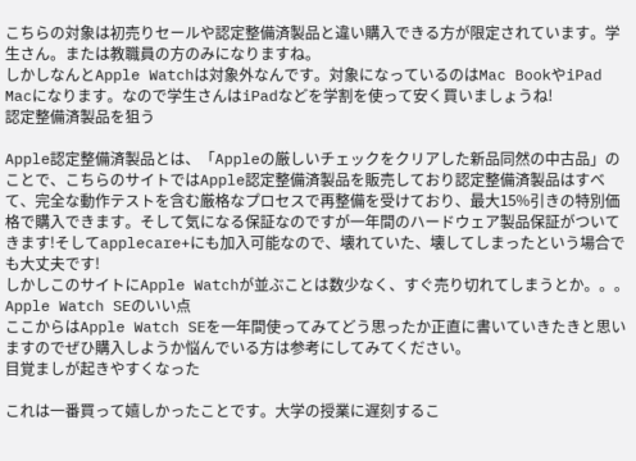こちらの対象は初売りセールや認定整備済製品と違い購入できる方が限定されています。学生さん。または教職員の方のみになりますね。
しかしなんとApple Watchは対象外なんです。対象になっているのはMac BookやiPad Macになります。なので学生さんはiPadなどを学割を使って安く買いましょうね!
認定整備済製品を狙う

Apple認定整備済製品とは、「Appleの厳しいチェックをクリアした新品同然の中古品」のことで、こちらのサイトではApple認定整備済製品を販売しており認定整備済製品はすべて、完全な動作テストを含む厳格なプロセスで再整備を受けており、最大15%引きの特別価格で購入できます。そして気になる保証なのですが一年間のハードウェア製品保証がついてきます!そしてapplecare+にも加入可能なので、壊れていた、壊してしまったという場合でも大丈夫です!
しかしこのサイトにApple Watchが並ぶことは数少なく、すぐ売り切れてしまうとか。。。
Apple Watch SEのいい点
ここからはApple Watch SEを一年間使ってみてどう思ったか正直に書いていきたきと思いますのでぜひ購入しようか悩んでいる方は参考にしてみてください。
目覚ましが起きやすくなった

これは一番買って嬉しかったことです。大学の授業に遅刻するこ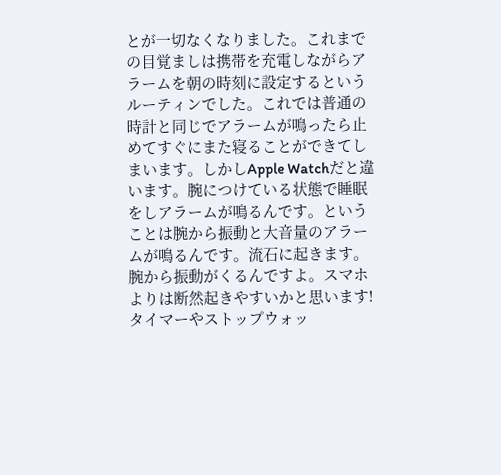とが一切なくなりました。これまでの目覚ましは携帯を充電しながらアラームを朝の時刻に設定するというルーティンでした。これでは普通の時計と同じでアラームが鳴ったら止めてすぐにまた寝ることができてしまいます。しかしApple Watchだと違います。腕につけている状態で睡眠をしアラームが鳴るんです。ということは腕から振動と大音量のアラームが鳴るんです。流石に起きます。腕から振動がくるんですよ。スマホよりは断然起きやすいかと思います!
タイマーやストップウォッ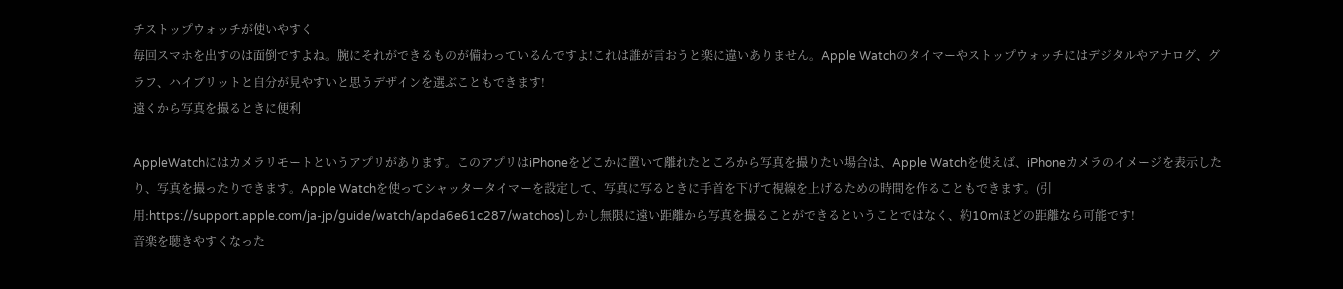チストップウォッチが使いやすく
毎回スマホを出すのは面倒ですよね。腕にそれができるものが備わっているんですよ!これは誰が言おうと楽に違いありません。Apple Watchのタイマーやストップウォッチにはデジタルやアナログ、グラフ、ハイブリットと自分が見やすいと思うデザインを選ぶこともできます!
遠くから写真を撮るときに便利

AppleWatchにはカメラリモートというアプリがあります。このアプリはiPhoneをどこかに置いて離れたところから写真を撮りたい場合は、Apple Watchを使えば、iPhoneカメラのイメージを表示したり、写真を撮ったりできます。Apple Watchを使ってシャッタータイマーを設定して、写真に写るときに手首を下げて視線を上げるための時間を作ることもできます。(引用:https://support.apple.com/ja-jp/guide/watch/apda6e61c287/watchos)しかし無限に遠い距離から写真を撮ることができるということではなく、約10mほどの距離なら可能です!
音楽を聴きやすくなった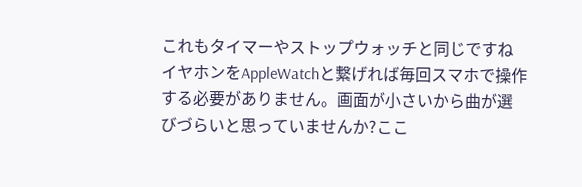これもタイマーやストップウォッチと同じですねイヤホンをAppleWatchと繋げれば毎回スマホで操作する必要がありません。画面が小さいから曲が選びづらいと思っていませんか?ここ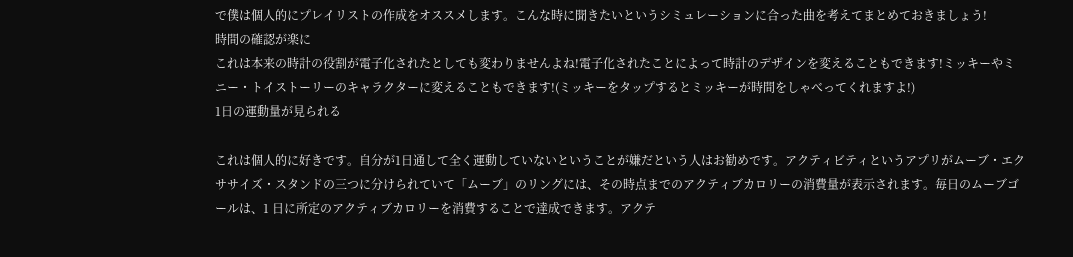で僕は個人的にプレイリストの作成をオススメします。こんな時に聞きたいというシミュレーションに合った曲を考えてまとめておきましょう!
時間の確認が楽に
これは本来の時計の役割が電子化されたとしても変わりませんよね!電子化されたことによって時計のデザインを変えることもできます!ミッキーやミニー・トイストーリーのキャラクターに変えることもできます!(ミッキーをタップするとミッキーが時間をしゃべってくれますよ!)
1日の運動量が見られる

これは個人的に好きです。自分が1日通して全く運動していないということが嫌だという人はお勧めです。アクティビティというアプリがムーブ・エクササイズ・スタンドの三つに分けられていて「ムーブ」のリングには、その時点までのアクティブカロリーの消費量が表示されます。毎日のムーブゴールは、1 日に所定のアクティブカロリーを消費することで達成できます。アクテ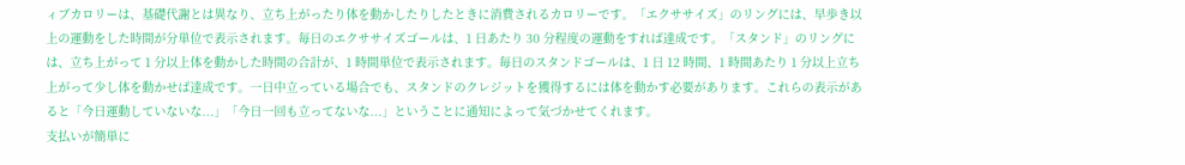ィブカロリーは、基礎代謝とは異なり、立ち上がったり体を動かしたりしたときに消費されるカロリーです。「エクササイズ」のリングには、早歩き以上の運動をした時間が分単位で表示されます。毎日のエクササイズゴールは、1 日あたり 30 分程度の運動をすれば達成です。「スタンド」のリングには、立ち上がって 1 分以上体を動かした時間の合計が、1 時間単位で表示されます。毎日のスタンドゴールは、1 日 12 時間、1 時間あたり 1 分以上立ち上がって少し体を動かせば達成です。一日中立っている場合でも、スタンドのクレジットを獲得するには体を動かす必要があります。これらの表示があると「今日運動していないな...」「今日一回も立ってないな...」ということに通知によって気づかせてくれます。
支払いが簡単に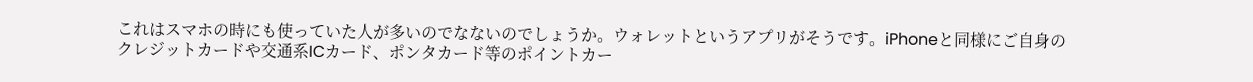これはスマホの時にも使っていた人が多いのでなないのでしょうか。ウォレットというアプリがそうです。iPhoneと同様にご自身のクレジットカードや交通系ICカード、ポンタカード等のポイントカー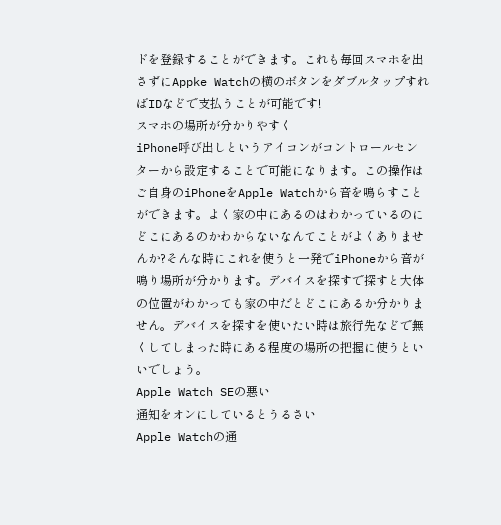ドを登録することができます。これも毎回スマホを出さずにAppke Watchの横のボタンをダブルタップすればIDなどで支払うことが可能です!
スマホの場所が分かりやすく
iPhone呼び出しというアイコンがコントロールセンターから設定することで可能になります。この操作はご自身のiPhoneをApple Watchから音を鳴らすことができます。よく家の中にあるのはわかっているのにどこにあるのかわからないなんてことがよくありませんか?そんな時にこれを使うと一発でiPhoneから音が鳴り場所が分かります。デバイスを探すで探すと大体の位置がわかっても家の中だとどこにあるか分かりません。デバイスを探すを使いたい時は旅行先などで無くしてしまった時にある程度の場所の把握に使うといいでしょう。
Apple Watch SEの悪い
通知をオンにしているとうるさい
Apple Watchの通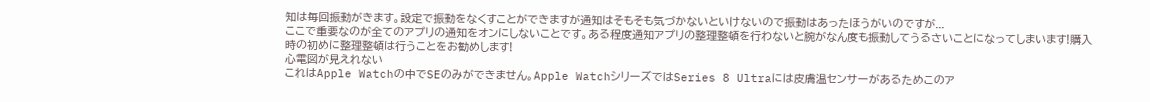知は毎回振動がきます。設定で振動をなくすことができますが通知はそもそも気づかないといけないので振動はあったほうがいのですが...
ここで重要なのが全てのアプリの通知をオンにしないことです。ある程度通知アプリの整理整頓を行わないと腕がなん度も振動してうるさいことになってしまいます!購入時の初めに整理整頓は行うことをお勧めします!
心電図が見えれない
これはApple Watchの中でSEのみができません。Apple WatchシリーズではSeries 8 Ultraには皮膚温センサーがあるためこのア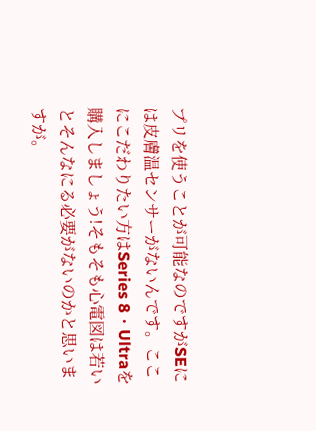プリを使うことが可能なのですがSEには皮膚温センサーがないんです。ここにこだわりたい方はSeries 8・Ultraを購入しましょう!そもそも心電図は若いとそんなにる必要がないのかと思いますが。